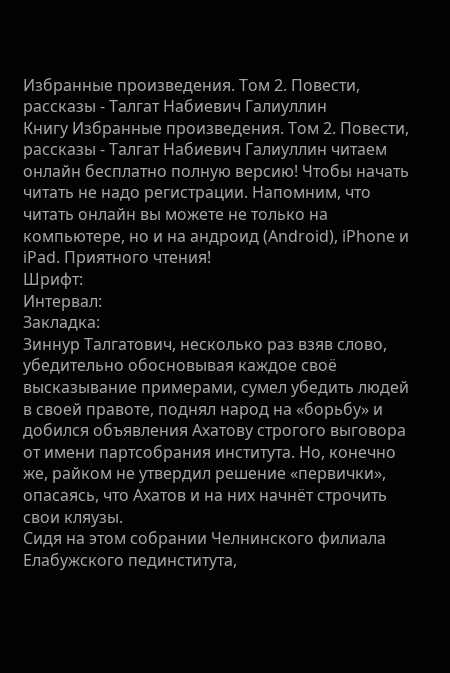Избранные произведения. Том 2. Повести, рассказы - Талгат Набиевич Галиуллин
Книгу Избранные произведения. Том 2. Повести, рассказы - Талгат Набиевич Галиуллин читаем онлайн бесплатно полную версию! Чтобы начать читать не надо регистрации. Напомним, что читать онлайн вы можете не только на компьютере, но и на андроид (Android), iPhone и iPad. Приятного чтения!
Шрифт:
Интервал:
Закладка:
Зиннур Талгатович, несколько раз взяв слово, убедительно обосновывая каждое своё высказывание примерами, сумел убедить людей в своей правоте, поднял народ на «борьбу» и добился объявления Ахатову строгого выговора от имени партсобрания института. Но, конечно же, райком не утвердил решение «первички», опасаясь, что Ахатов и на них начнёт строчить свои кляузы.
Сидя на этом собрании Челнинского филиала Елабужского пединститута,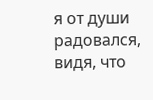я от души радовался, видя, что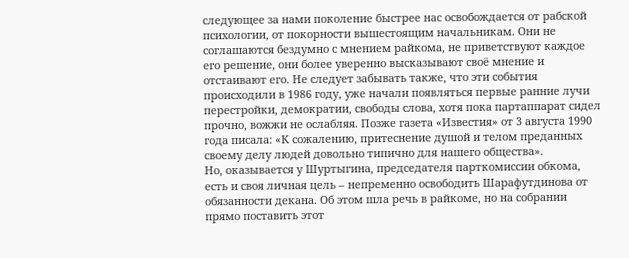следующее за нами поколение быстрее нас освобождается от рабской психологии, от покорности вышестоящим начальникам. Они не соглашаются бездумно с мнением райкома, не приветствуют каждое его решение, они более уверенно высказывают своё мнение и отстаивают его. Не следует забывать также, что эти события происходили в 1986 году, уже начали появляться первые ранние лучи перестройки, демократии, свободы слова, хотя пока партаппарат сидел прочно, вожжи не ослабляя. Позже газета «Известия» от 3 августа 1990 года писала: «К сожалению, притеснение душой и телом преданных своему делу людей довольно типично для нашего общества».
Но, оказывается у Шуртыгина, председателя парткомиссии обкома, есть и своя личная цель – непременно освободить Шарафутдинова от обязанности декана. Об этом шла речь в райкоме, но на собрании прямо поставить этот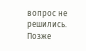вопрос не решились. Позже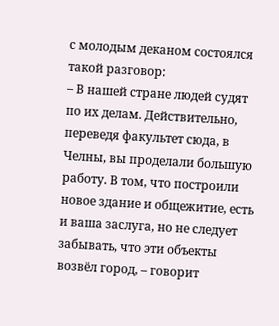с молодым деканом состоялся такой разговор:
– В нашей стране людей судят по их делам. Действительно, переведя факультет сюда, в Челны, вы проделали большую работу. В том, что построили новое здание и общежитие, есть и ваша заслуга, но не следует забывать, что эти объекты возвёл город, – говорит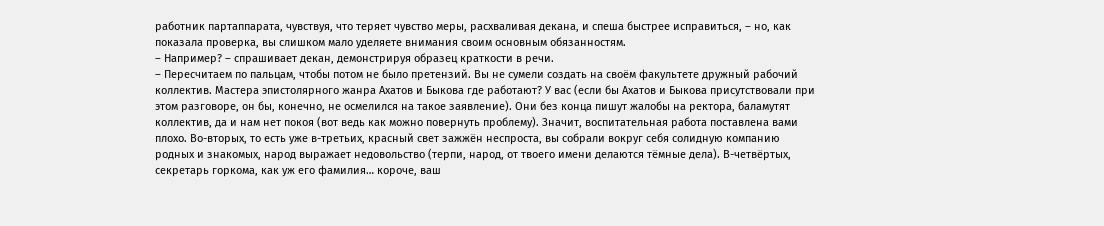работник партаппарата, чувствуя, что теряет чувство меры, расхваливая декана, и спеша быстрее исправиться, – но, как показала проверка, вы слишком мало уделяете внимания своим основным обязанностям.
– Например? – спрашивает декан, демонстрируя образец краткости в речи.
– Пересчитаем по пальцам, чтобы потом не было претензий. Вы не сумели создать на своём факультете дружный рабочий коллектив. Мастера эпистолярного жанра Ахатов и Быкова где работают? У вас (если бы Ахатов и Быкова присутствовали при этом разговоре, он бы, конечно, не осмелился на такое заявление). Они без конца пишут жалобы на ректора, баламутят коллектив, да и нам нет покоя (вот ведь как можно повернуть проблему). Значит, воспитательная работа поставлена вами плохо. Во-вторых, то есть уже в-третьих, красный свет зажжён неспроста, вы собрали вокруг себя солидную компанию родных и знакомых, народ выражает недовольство (терпи, народ, от твоего имени делаются тёмные дела). В-четвёртых, секретарь горкома, как уж его фамилия… короче, ваш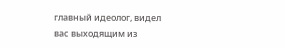главный идеолог, видел вас выходящим из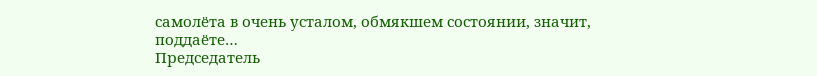самолёта в очень усталом, обмякшем состоянии, значит, поддаёте…
Председатель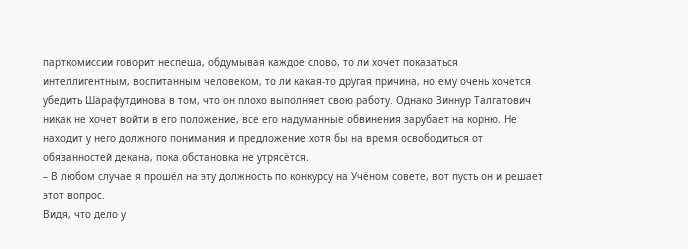парткомиссии говорит неспеша, обдумывая каждое слово, то ли хочет показаться интеллигентным, воспитанным человеком, то ли какая-то другая причина, но ему очень хочется убедить Шарафутдинова в том, что он плохо выполняет свою работу. Однако Зиннур Талгатович никак не хочет войти в его положение, все его надуманные обвинения зарубает на корню. Не находит у него должного понимания и предложение хотя бы на время освободиться от обязанностей декана, пока обстановка не утрясётся.
– В любом случае я прошёл на эту должность по конкурсу на Учёном совете, вот пусть он и решает этот вопрос.
Видя, что дело у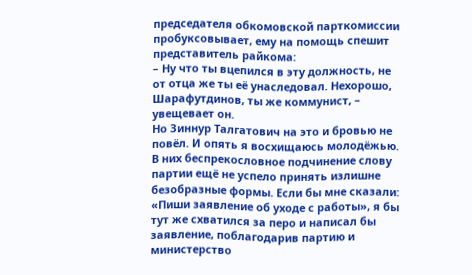председателя обкомовской парткомиссии пробуксовывает, ему на помощь спешит представитель райкома:
– Ну что ты вцепился в эту должность, не от отца же ты её унаследовал. Нехорошо, Шарафутдинов, ты же коммунист, – увещевает он.
Но Зиннур Талгатович на это и бровью не повёл. И опять я восхищаюсь молодёжью. В них беспрекословное подчинение слову партии ещё не успело принять излишне безобразные формы. Если бы мне сказали: «Пиши заявление об уходе с работы», я бы тут же схватился за перо и написал бы заявление, поблагодарив партию и министерство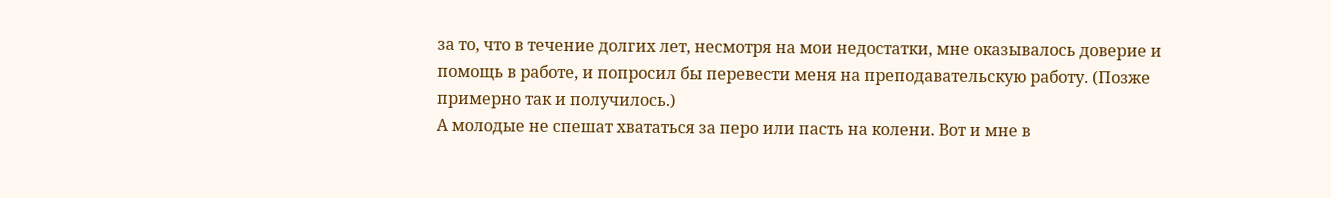за то, что в течение долгих лет, несмотря на мои недостатки, мне оказывалось доверие и помощь в работе, и попросил бы перевести меня на преподавательскую работу. (Позже примерно так и получилось.)
А молодые не спешат хвататься за перо или пасть на колени. Вот и мне в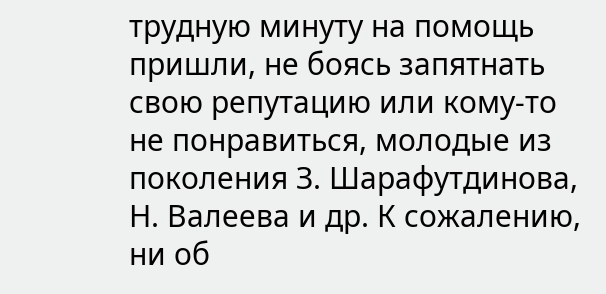трудную минуту на помощь пришли, не боясь запятнать свою репутацию или кому-то не понравиться, молодые из поколения З. Шарафутдинова, Н. Валеева и др. К сожалению, ни об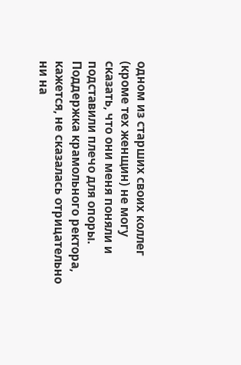одном из старших своих коллег (кроме тех женщин) не могу сказать, что они меня поняли и подставили плечо для опоры.
Поддержка крамольного ректора, кажется, не сказалась отрицательно ни на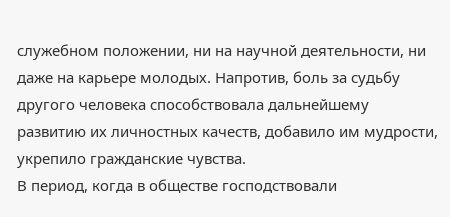служебном положении, ни на научной деятельности, ни даже на карьере молодых. Напротив, боль за судьбу другого человека способствовала дальнейшему развитию их личностных качеств, добавило им мудрости, укрепило гражданские чувства.
В период, когда в обществе господствовали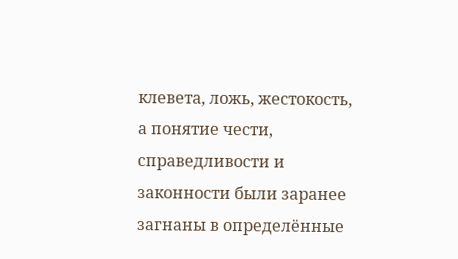клевета, ложь, жестокость, а понятие чести, справедливости и законности были заранее загнаны в определённые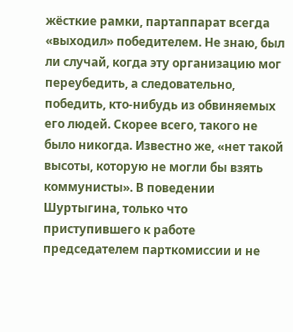жёсткие рамки, партаппарат всегда «выходил» победителем. Не знаю, был ли случай, когда эту организацию мог переубедить, а следовательно, победить, кто-нибудь из обвиняемых его людей. Скорее всего, такого не было никогда. Известно же, «нет такой высоты, которую не могли бы взять коммунисты». В поведении Шуртыгина, только что приступившего к работе председателем парткомиссии и не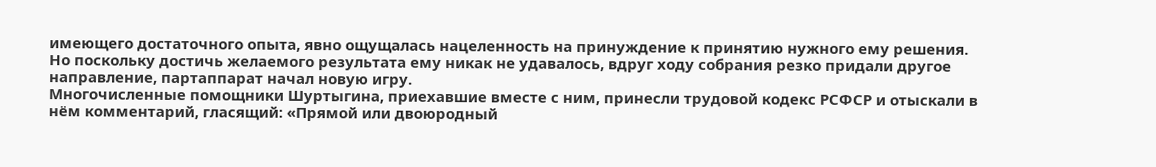имеющего достаточного опыта, явно ощущалась нацеленность на принуждение к принятию нужного ему решения. Но поскольку достичь желаемого результата ему никак не удавалось, вдруг ходу собрания резко придали другое направление, партаппарат начал новую игру.
Многочисленные помощники Шуртыгина, приехавшие вместе с ним, принесли трудовой кодекс РСФСР и отыскали в нём комментарий, гласящий: «Прямой или двоюродный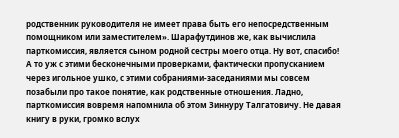родственник руководителя не имеет права быть его непосредственным помощником или заместителем». Шарафутдинов же, как вычислила парткомиссия, является сыном родной сестры моего отца. Ну вот, спасибо! А то уж с этими бесконечными проверками, фактически пропусканием через игольное ушко, с этими собраниями-заседаниями мы совсем позабыли про такое понятие, как родственные отношения. Ладно, парткомиссия вовремя напомнила об этом Зиннуру Талгатовичу. Не давая книгу в руки, громко вслух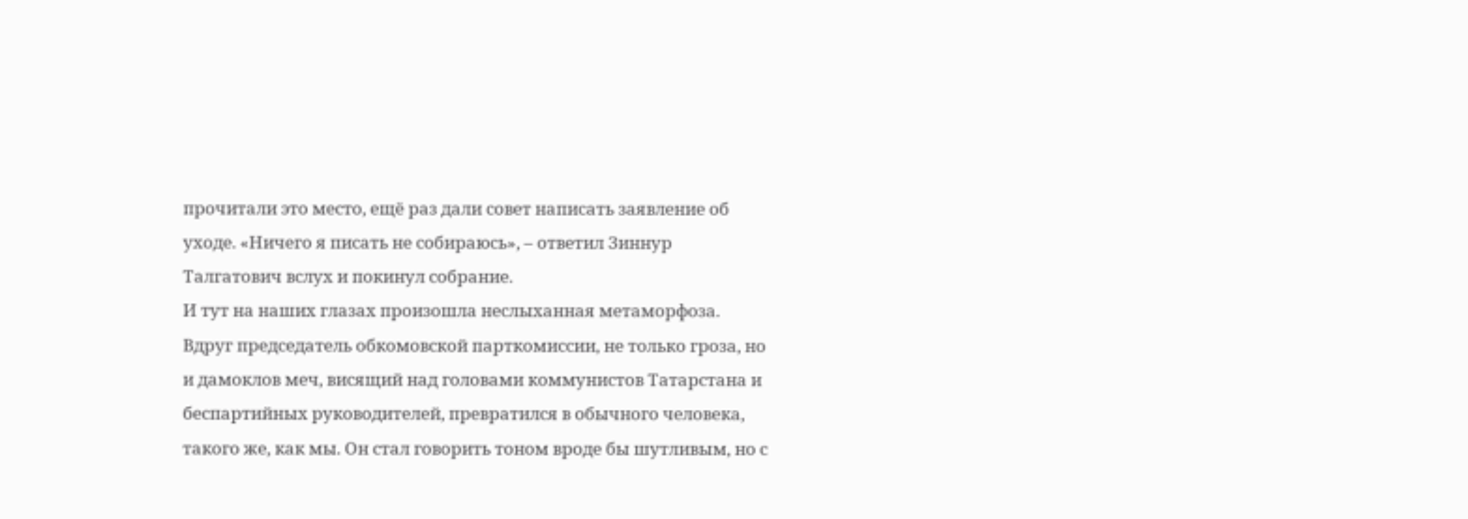прочитали это место, ещё раз дали совет написать заявление об уходе. «Ничего я писать не собираюсь», – ответил Зиннур Талгатович вслух и покинул собрание.
И тут на наших глазах произошла неслыханная метаморфоза. Вдруг председатель обкомовской парткомиссии, не только гроза, но и дамоклов меч, висящий над головами коммунистов Татарстана и беспартийных руководителей, превратился в обычного человека, такого же, как мы. Он стал говорить тоном вроде бы шутливым, но с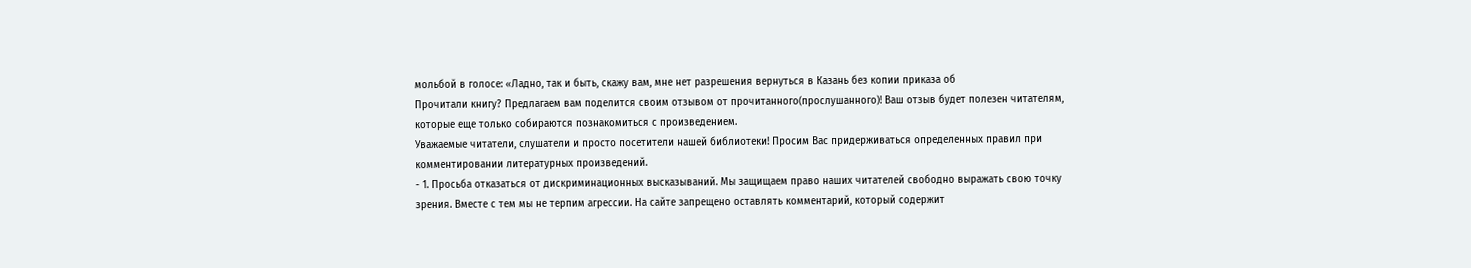мольбой в голосе: «Ладно, так и быть, скажу вам, мне нет разрешения вернуться в Казань без копии приказа об
Прочитали книгу? Предлагаем вам поделится своим отзывом от прочитанного(прослушанного)! Ваш отзыв будет полезен читателям, которые еще только собираются познакомиться с произведением.
Уважаемые читатели, слушатели и просто посетители нашей библиотеки! Просим Вас придерживаться определенных правил при комментировании литературных произведений.
- 1. Просьба отказаться от дискриминационных высказываний. Мы защищаем право наших читателей свободно выражать свою точку зрения. Вместе с тем мы не терпим агрессии. На сайте запрещено оставлять комментарий, который содержит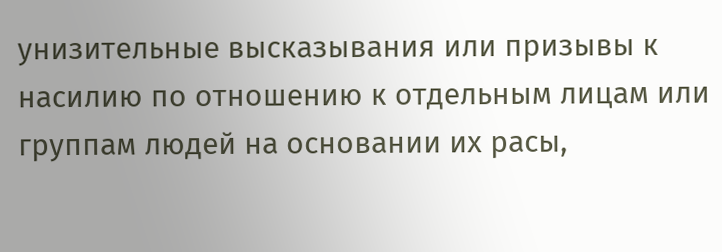унизительные высказывания или призывы к насилию по отношению к отдельным лицам или группам людей на основании их расы,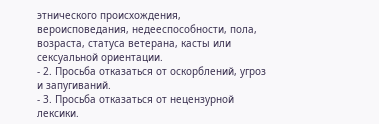этнического происхождения, вероисповедания, недееспособности, пола, возраста, статуса ветерана, касты или сексуальной ориентации.
- 2. Просьба отказаться от оскорблений, угроз и запугиваний.
- 3. Просьба отказаться от нецензурной лексики.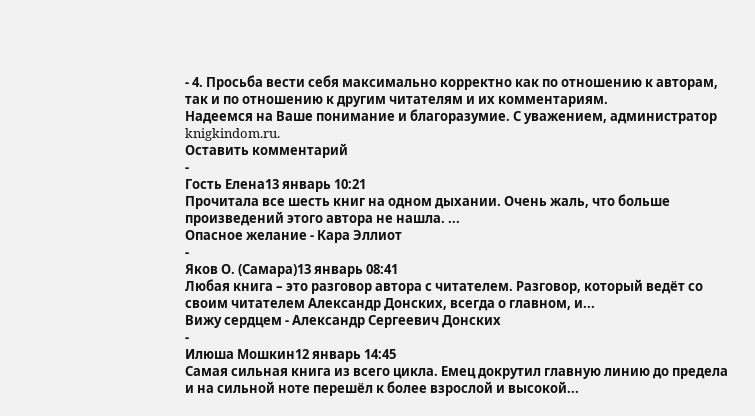- 4. Просьба вести себя максимально корректно как по отношению к авторам, так и по отношению к другим читателям и их комментариям.
Надеемся на Ваше понимание и благоразумие. С уважением, администратор knigkindom.ru.
Оставить комментарий
-
Гость Елена13 январь 10:21
Прочитала все шесть книг на одном дыхании. Очень жаль, что больше произведений этого автора не нашла. ...
Опасное желание - Кара Эллиот
-
Яков О. (Самара)13 январь 08:41
Любая книга – это разговор автора с читателем. Разговор, который ведёт со своим читателем Александр Донских, всегда о главном, и...
Вижу сердцем - Александр Сергеевич Донских
-
Илюша Мошкин12 январь 14:45
Самая сильная книга из всего цикла. Емец докрутил главную линию до предела и на сильной ноте перешёл к более взрослой и высокой...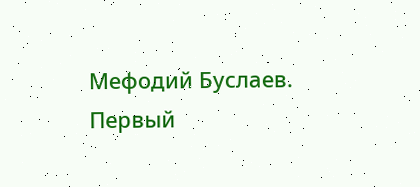Мефодий Буслаев. Первый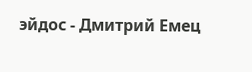эйдос - Дмитрий Емец